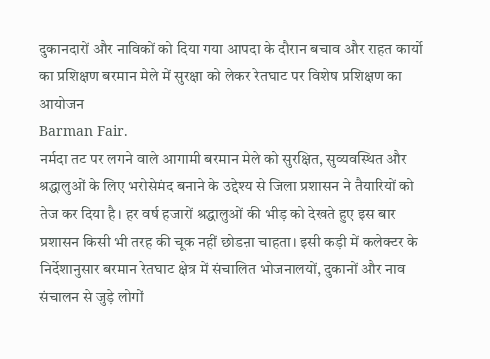दुकानदारों और नाविकों को दिया गया आपदा के दौरान बचाव और राहत कार्यो का प्रशिक्षण बरमान मेले में सुरक्षा को लेकर रेतघाट पर विशेष प्रशिक्षण का आयोजन
Barman Fair.
नर्मदा तट पर लगने वाले आगामी बरमान मेले को सुरक्षित, सुव्यवस्थित और श्रद्धालुओं के लिए भरोसेमंद बनाने के उद्देश्य से जिला प्रशासन ने तैयारियों को तेज कर दिया है। हर वर्ष हजारों श्रद्धालुओं की भीड़ को देखते हुए इस बार प्रशासन किसी भी तरह की चूक नहीं छोडऩा चाहता। इसी कड़ी में कलेक्टर के निर्देशानुसार बरमान रेतघाट क्षेत्र में संचालित भोजनालयों, दुकानों और नाव संचालन से जुड़े लोगों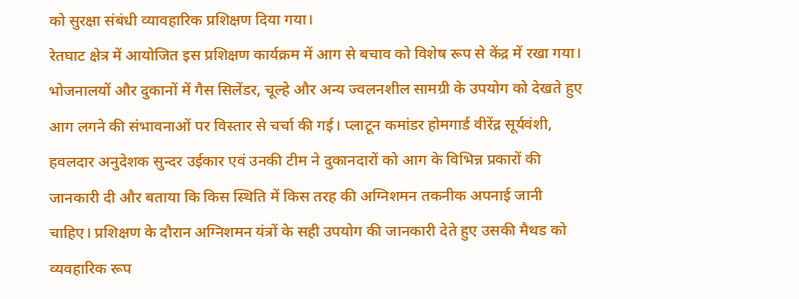को सुरक्षा संबंधी व्यावहारिक प्रशिक्षण दिया गया।
रेतघाट क्षेत्र में आयोजित इस प्रशिक्षण कार्यक्रम में आग से बचाव को विशेष रूप से केंद्र में रखा गया। भोजनालयों और दुकानों में गैस सिलेंडर, चूल्हे और अन्य ज्वलनशील सामग्री के उपयोग को देखते हुए आग लगने की संभावनाओं पर विस्तार से चर्चा की गई। प्लाटून कमांडर होमगार्ड वीरेंद्र सूर्यवंशी, हवलदार अनुदेशक सुन्दर उईकार एवं उनकी टीम ने दुकानदारों को आग के विभिन्न प्रकारों की जानकारी दी और बताया कि किस स्थिति में किस तरह की अग्निशमन तकनीक अपनाई जानी चाहिए। प्रशिक्षण के दौरान अग्निशमन यंत्रों के सही उपयोग की जानकारी देते हुए उसकी मैथड को व्यवहारिक रूप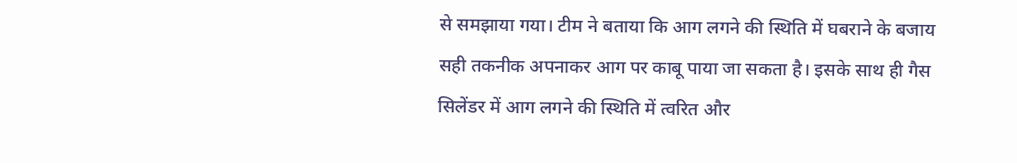से समझाया गया। टीम ने बताया कि आग लगने की स्थिति में घबराने के बजाय सही तकनीक अपनाकर आग पर काबू पाया जा सकता है। इसके साथ ही गैस सिलेंडर में आग लगने की स्थिति में त्वरित और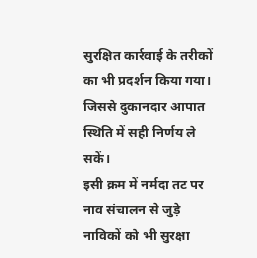सुरक्षित कार्रवाई के तरीकों का भी प्रदर्शन किया गया। जिससे दुकानदार आपात स्थिति में सही निर्णय ले सकें।
इसी क्रम में नर्मदा तट पर नाव संचालन से जुड़े नाविकों को भी सुरक्षा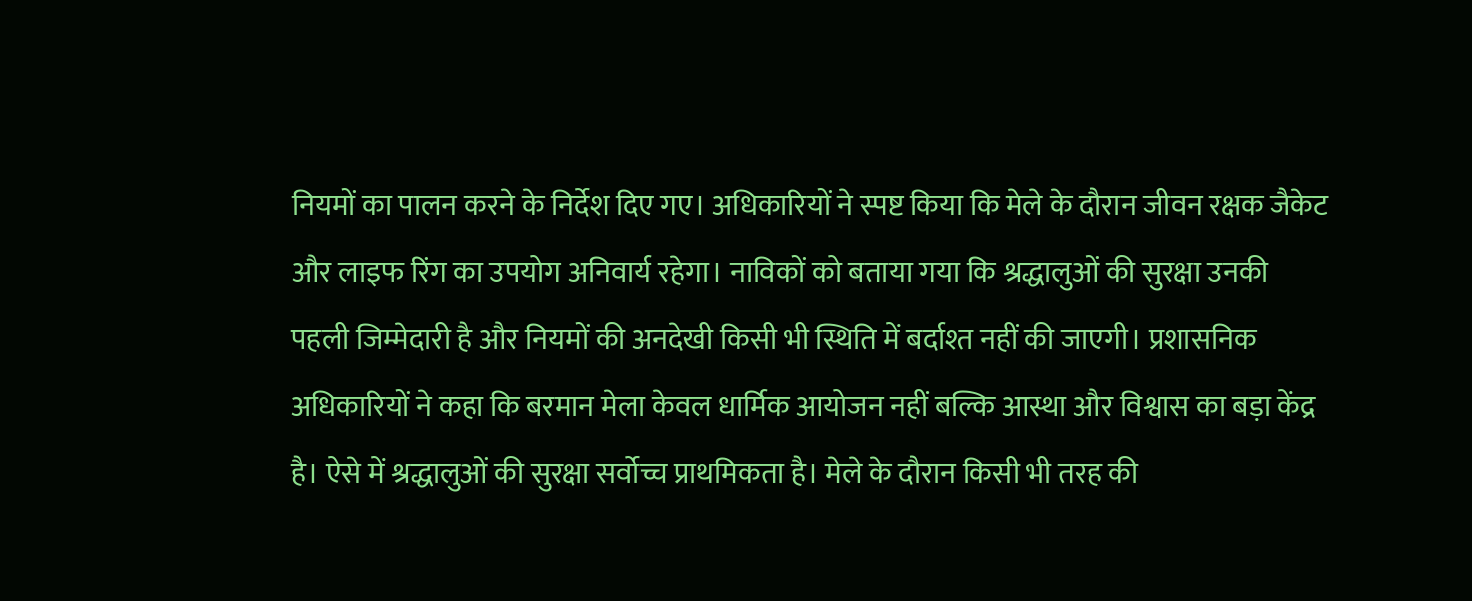नियमों का पालन करने के निर्देश दिए गए। अधिकारियों ने स्पष्ट किया कि मेले के दौरान जीवन रक्षक जैकेट और लाइफ रिंग का उपयोग अनिवार्य रहेगा। नाविकों को बताया गया कि श्रद्धालुओं की सुरक्षा उनकी पहली जिम्मेदारी है और नियमों की अनदेखी किसी भी स्थिति में बर्दाश्त नहीं की जाएगी। प्रशासनिक अधिकारियों ने कहा कि बरमान मेला केवल धार्मिक आयोजन नहीं बल्कि आस्था और विश्वास का बड़ा केंद्र है। ऐसे में श्रद्धालुओं की सुरक्षा सर्वोच्च प्राथमिकता है। मेले के दौरान किसी भी तरह की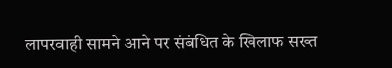लापरवाही सामने आने पर संबंधित के खिलाफ सख्त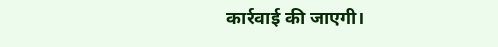कार्रवाई की जाएगी।